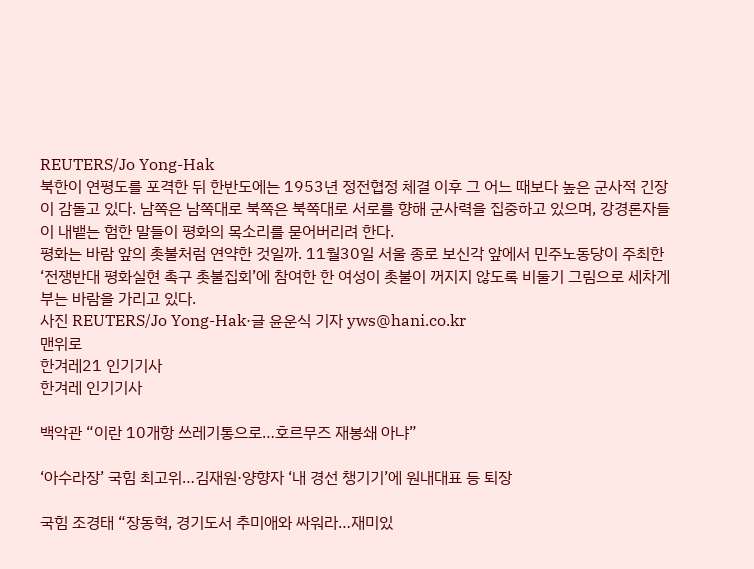REUTERS/Jo Yong-Hak
북한이 연평도를 포격한 뒤 한반도에는 1953년 정전협정 체결 이후 그 어느 때보다 높은 군사적 긴장이 감돌고 있다. 남쪽은 남쪽대로 북쪽은 북쪽대로 서로를 향해 군사력을 집중하고 있으며, 강경론자들이 내뱉는 험한 말들이 평화의 목소리를 묻어버리려 한다.
평화는 바람 앞의 촛불처럼 연약한 것일까. 11월30일 서울 종로 보신각 앞에서 민주노동당이 주최한 ‘전쟁반대 평화실현 촉구 촛불집회’에 참여한 한 여성이 촛불이 꺼지지 않도록 비둘기 그림으로 세차게 부는 바람을 가리고 있다.
사진 REUTERS/Jo Yong-Hak·글 윤운식 기자 yws@hani.co.kr
맨위로
한겨레21 인기기사
한겨레 인기기사

백악관 “이란 10개항 쓰레기통으로…호르무즈 재봉쇄 아냐”

‘아수라장’ 국힘 최고위…김재원·양향자 ‘내 경선 챙기기’에 원내대표 등 퇴장

국힘 조경태 “장동혁, 경기도서 추미애와 싸워라…재미있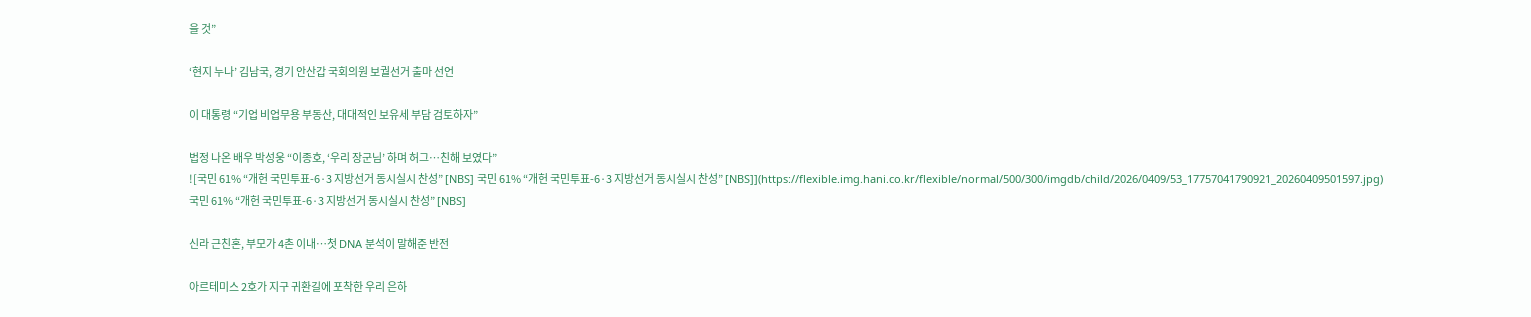을 것”

‘현지 누나’ 김남국, 경기 안산갑 국회의원 보궐선거 출마 선언

이 대통령 “기업 비업무용 부동산, 대대적인 보유세 부담 검토하자”

법정 나온 배우 박성웅 “이종호, ‘우리 장군님’ 하며 허그…친해 보였다”
![국민 61% “개헌 국민투표-6·3 지방선거 동시실시 찬성” [NBS] 국민 61% “개헌 국민투표-6·3 지방선거 동시실시 찬성” [NBS]](https://flexible.img.hani.co.kr/flexible/normal/500/300/imgdb/child/2026/0409/53_17757041790921_20260409501597.jpg)
국민 61% “개헌 국민투표-6·3 지방선거 동시실시 찬성” [NBS]

신라 근친혼, 부모가 4촌 이내…첫 DNA 분석이 말해준 반전

아르테미스 2호가 지구 귀환길에 포착한 우리 은하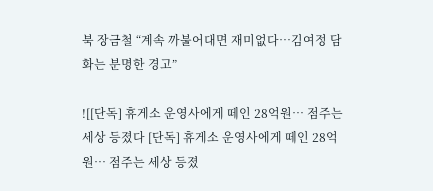북 장금철 “계속 까불어대면 재미없다…김여정 담화는 분명한 경고”

![[단독] 휴게소 운영사에게 떼인 28억원… 점주는 세상 등졌다 [단독] 휴게소 운영사에게 떼인 28억원… 점주는 세상 등졌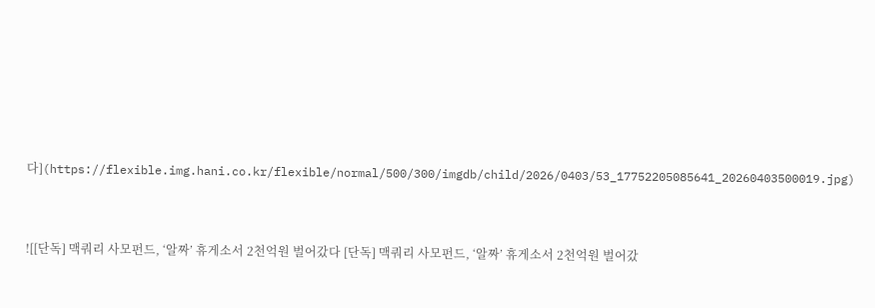다](https://flexible.img.hani.co.kr/flexible/normal/500/300/imgdb/child/2026/0403/53_17752205085641_20260403500019.jpg)


![[단독] 맥쿼리 사모펀드, ‘알짜’ 휴게소서 2천억원 벌어갔다 [단독] 맥쿼리 사모펀드, ‘알짜’ 휴게소서 2천억원 벌어갔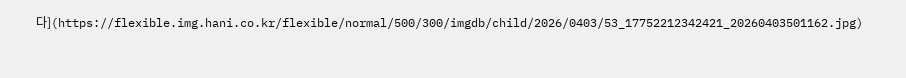다](https://flexible.img.hani.co.kr/flexible/normal/500/300/imgdb/child/2026/0403/53_17752212342421_20260403501162.jpg)